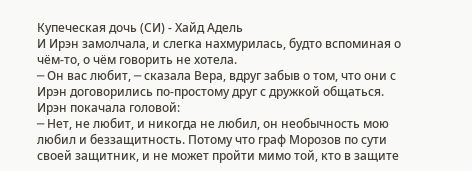Купеческая дочь (СИ) - Хайд Адель
И Ирэн замолчала, и слегка нахмурилась, будто вспоминая о чём-то, о чём говорить не хотела.
─ Он вас любит, ─ сказала Вера, вдруг забыв о том, что они с Ирэн договорились по-простому друг с дружкой общаться.
Ирэн покачала головой:
─ Нет, не любит, и никогда не любил, он необычность мою любил и беззащитность. Потому что граф Морозов по сути своей защитник, и не может пройти мимо той, кто в защите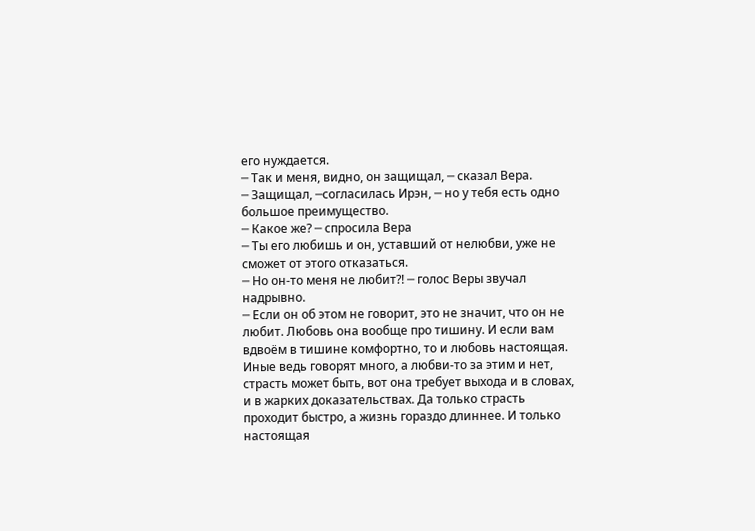его нуждается.
─ Так и меня, видно, он защищал, ─ сказал Вера.
─ Защищал, ─согласилась Ирэн, ─ но у тебя есть одно большое преимущество.
─ Какое же? ─ спросила Вера
─ Ты его любишь и он, уставший от нелюбви, уже не сможет от этого отказаться.
─ Но он-то меня не любит?! ─ голос Веры звучал надрывно.
─ Если он об этом не говорит, это не значит, что он не любит. Любовь она вообще про тишину. И если вам вдвоём в тишине комфортно, то и любовь настоящая.
Иные ведь говорят много, а любви-то за этим и нет, страсть может быть, вот она требует выхода и в словах, и в жарких доказательствах. Да только страсть проходит быстро, а жизнь гораздо длиннее. И только настоящая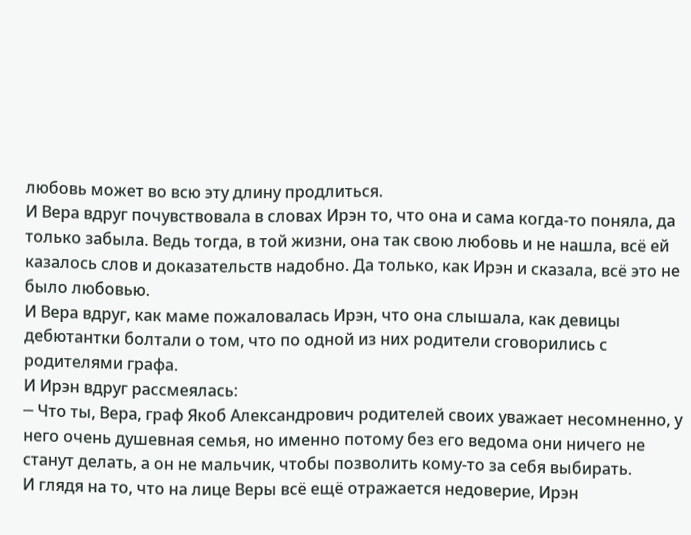любовь может во всю эту длину продлиться.
И Вера вдруг почувствовала в словах Ирэн то, что она и сама когда-то поняла, да только забыла. Ведь тогда, в той жизни, она так свою любовь и не нашла, всё ей казалось слов и доказательств надобно. Да только, как Ирэн и сказала, всё это не было любовью.
И Вера вдруг, как маме пожаловалась Ирэн, что она слышала, как девицы дебютантки болтали о том, что по одной из них родители сговорились с родителями графа.
И Ирэн вдруг рассмеялась:
─ Что ты, Вера, граф Якоб Александрович родителей своих уважает несомненно, у него очень душевная семья, но именно потому без его ведома они ничего не станут делать, а он не мальчик, чтобы позволить кому-то за себя выбирать.
И глядя на то, что на лице Веры всё ещё отражается недоверие, Ирэн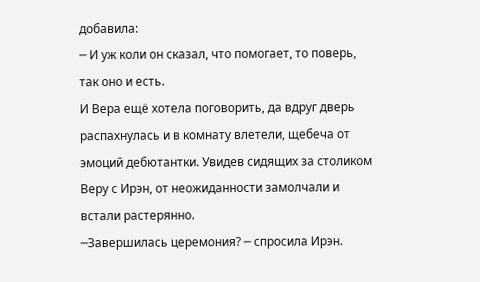добавила:
─ И уж коли он сказал, что помогает, то поверь, так оно и есть.
И Вера ещё хотела поговорить, да вдруг дверь распахнулась и в комнату влетели, щебеча от эмоций дебютантки. Увидев сидящих за столиком Веру с Ирэн, от неожиданности замолчали и встали растерянно.
─Завершилась церемония? ─ спросила Ирэн.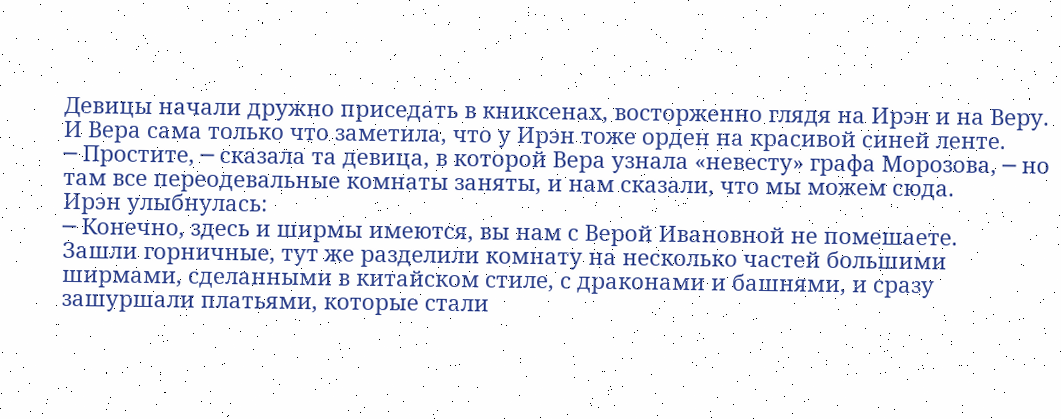Девицы начали дружно приседать в книксенах, восторженно глядя на Ирэн и на Веру. И Вера сама только что заметила, что у Ирэн тоже орден на красивой синей ленте.
─ Простите, ─ сказала та девица, в которой Вера узнала «невесту» графа Морозова, ─ но там все переодевальные комнаты заняты, и нам сказали, что мы можем сюда.
Ирэн улыбнулась:
─ Конечно, здесь и ширмы имеются, вы нам с Верой Ивановной не помешаете.
Зашли горничные, тут же разделили комнату на несколько частей большими ширмами, сделанными в китайском стиле, с драконами и башнями, и сразу зашуршали платьями, которые стали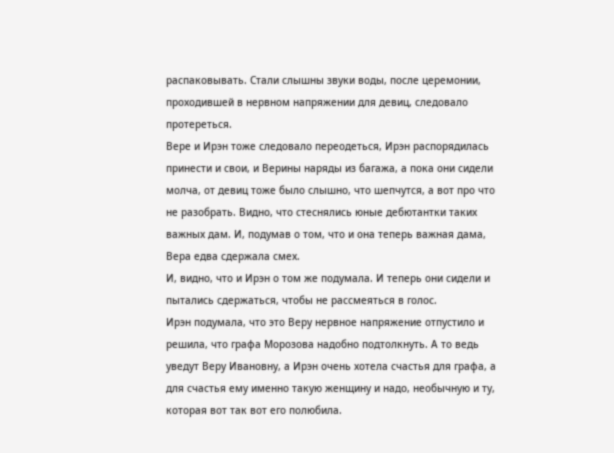распаковывать. Стали слышны звуки воды, после церемонии, проходившей в нервном напряжении для девиц, следовало протереться.
Вере и Ирэн тоже следовало переодеться, Ирэн распорядилась принести и свои, и Верины наряды из багажа, а пока они сидели молча, от девиц тоже было слышно, что шепчутся, а вот про что не разобрать. Видно, что стеснялись юные дебютантки таких важных дам. И, подумав о том, что и она теперь важная дама, Вера едва сдержала смех.
И, видно, что и Ирэн о том же подумала. И теперь они сидели и пытались сдержаться, чтобы не рассмеяться в голос.
Ирэн подумала, что это Веру нервное напряжение отпустило и решила, что графа Морозова надобно подтолкнуть. А то ведь уведут Веру Ивановну, а Ирэн очень хотела счастья для графа, а для счастья ему именно такую женщину и надо, необычную и ту, которая вот так вот его полюбила.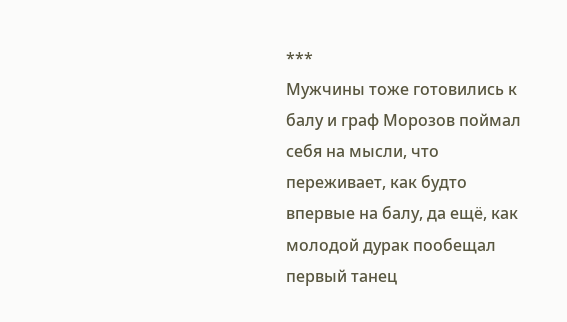***
Мужчины тоже готовились к балу и граф Морозов поймал себя на мысли, что переживает, как будто впервые на балу, да ещё, как молодой дурак пообещал первый танец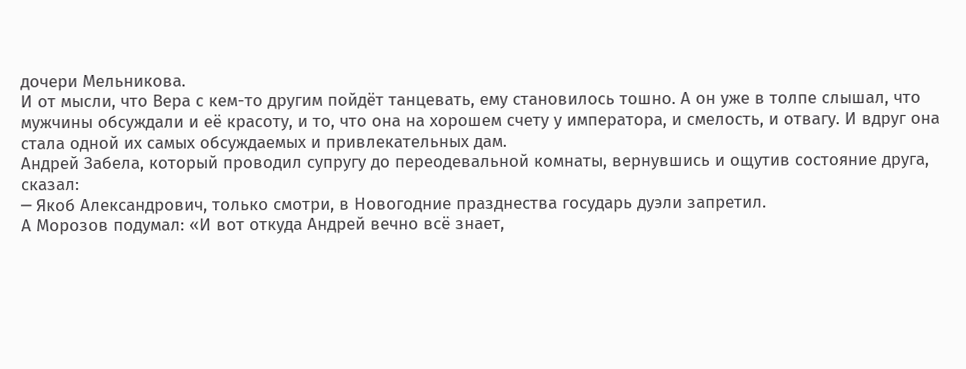дочери Мельникова.
И от мысли, что Вера с кем-то другим пойдёт танцевать, ему становилось тошно. А он уже в толпе слышал, что мужчины обсуждали и её красоту, и то, что она на хорошем счету у императора, и смелость, и отвагу. И вдруг она стала одной их самых обсуждаемых и привлекательных дам.
Андрей Забела, который проводил супругу до переодевальной комнаты, вернувшись и ощутив состояние друга, сказал:
─ Якоб Александрович, только смотри, в Новогодние празднества государь дуэли запретил.
А Морозов подумал: «И вот откуда Андрей вечно всё знает,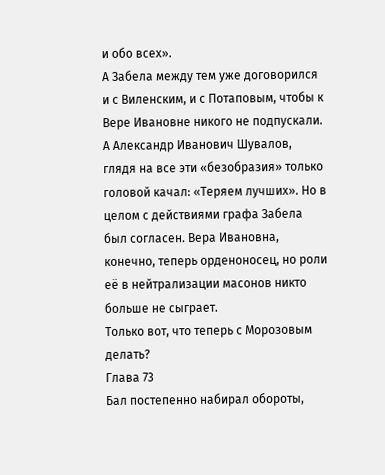и обо всех».
А Забела между тем уже договорился и с Виленским, и с Потаповым, чтобы к Вере Ивановне никого не подпускали.
А Александр Иванович Шувалов, глядя на все эти «безобразия» только головой качал: «Теряем лучших». Но в целом с действиями графа Забела был согласен. Вера Ивановна, конечно, теперь орденоносец, но роли её в нейтрализации масонов никто больше не сыграет.
Только вот, что теперь с Морозовым делать?
Глава 73
Бал постепенно набирал обороты,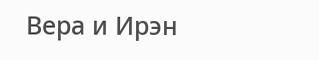Вера и Ирэн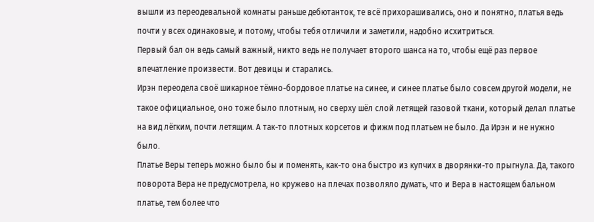вышли из переодевальной комнаты раньше дебютанток, те всё прихорашивались, оно и понятно, платья ведь почти у всех одинаковые, и потому, чтобы тебя отличили и заметили, надобно исхитриться.
Первый бал он ведь самый важный, никто ведь не получает второго шанса на то, чтобы ещё раз первое впечатление произвести. Вот девицы и старались.
Ирэн переодела своё шикарное тёмно-бордовое платье на синее, и синее платье было совсем другой модели, не такое официальное, оно тоже было плотным, но сверху шёл слой летящей газовой ткани, который делал платье на вид лёгким, почти летящим. А так-то плотных корсетов и фижм под платьем не было. Да Ирэн и не нужно было.
Платье Веры теперь можно было бы и поменять, как-то она быстро из купчих в дворянки-то прыгнула. Да, такого поворота Вера не предусмотрела, но кружево на плечах позволяло думать, что и Вера в настоящем бальном платье, тем более что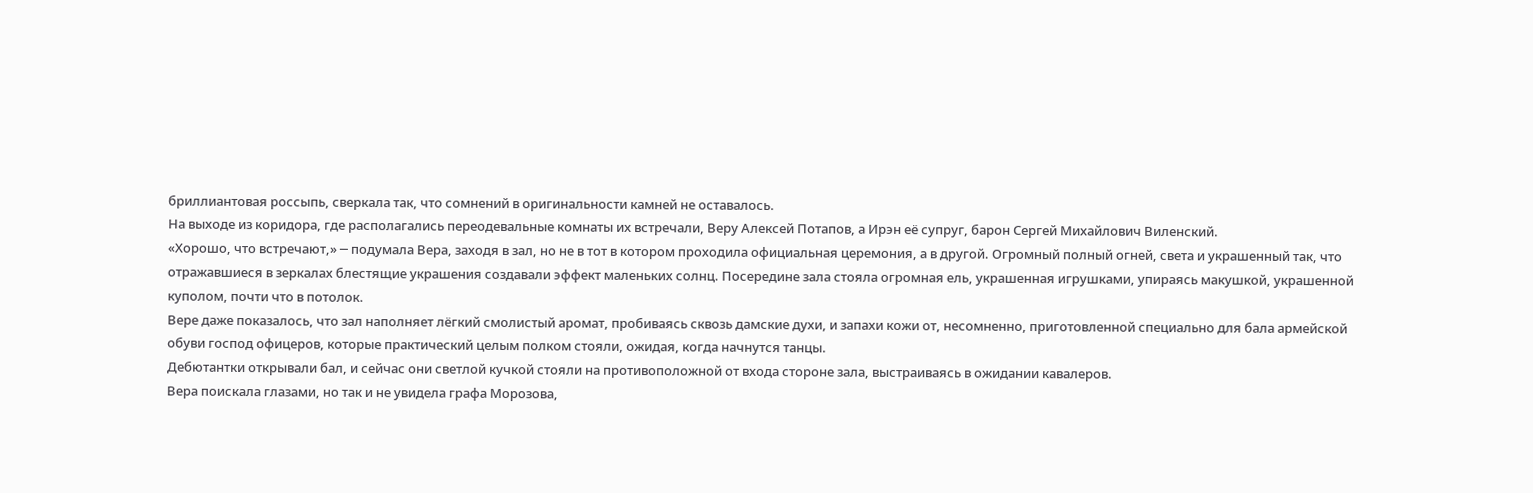бриллиантовая россыпь, сверкала так, что сомнений в оригинальности камней не оставалось.
На выходе из коридора, где располагались переодевальные комнаты их встречали, Веру Алексей Потапов, а Ирэн её супруг, барон Сергей Михайлович Виленский.
«Хорошо, что встречают,» ─ подумала Вера, заходя в зал, но не в тот в котором проходила официальная церемония, а в другой. Огромный полный огней, света и украшенный так, что отражавшиеся в зеркалах блестящие украшения создавали эффект маленьких солнц. Посередине зала стояла огромная ель, украшенная игрушками, упираясь макушкой, украшенной куполом, почти что в потолок.
Вере даже показалось, что зал наполняет лёгкий смолистый аромат, пробиваясь сквозь дамские духи, и запахи кожи от, несомненно, приготовленной специально для бала армейской обуви господ офицеров, которые практический целым полком стояли, ожидая, когда начнутся танцы.
Дебютантки открывали бал, и сейчас они светлой кучкой стояли на противоположной от входа стороне зала, выстраиваясь в ожидании кавалеров.
Вера поискала глазами, но так и не увидела графа Морозова,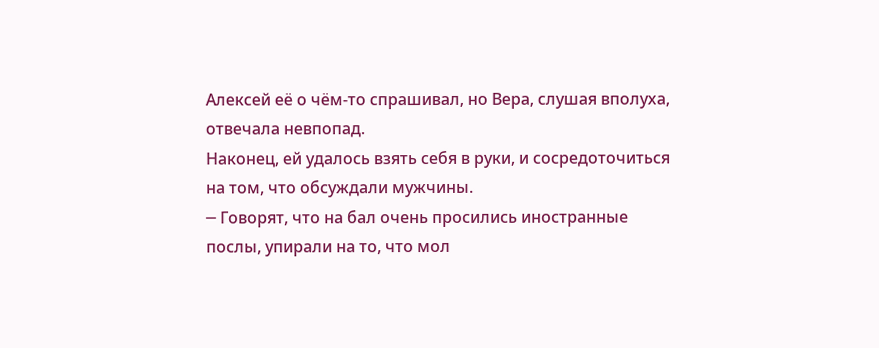Алексей её о чём-то спрашивал, но Вера, слушая вполуха, отвечала невпопад.
Наконец, ей удалось взять себя в руки, и сосредоточиться на том, что обсуждали мужчины.
─ Говорят, что на бал очень просились иностранные послы, упирали на то, что мол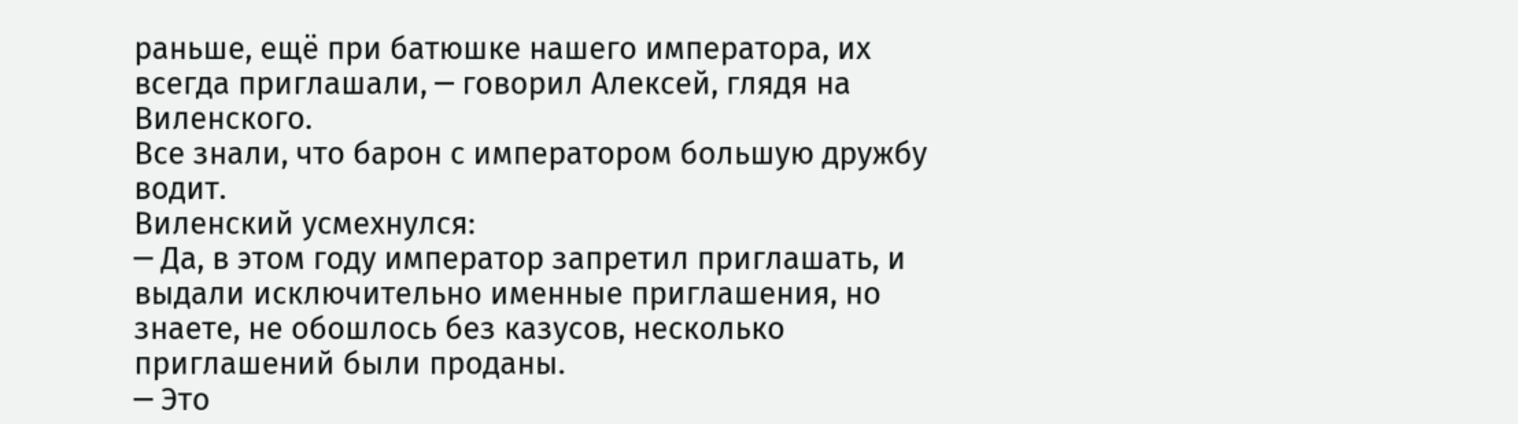раньше, ещё при батюшке нашего императора, их всегда приглашали, ─ говорил Алексей, глядя на Виленского.
Все знали, что барон с императором большую дружбу водит.
Виленский усмехнулся:
─ Да, в этом году император запретил приглашать, и выдали исключительно именные приглашения, но знаете, не обошлось без казусов, несколько приглашений были проданы.
─ Это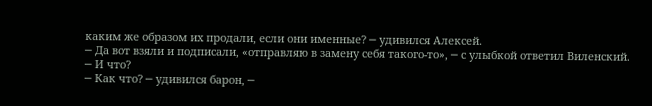каким же образом их продали, если они именные? ─ удивился Алексей.
─ Да вот взяли и подписали, «отправляю в замену себя такого-то», ─ с улыбкой ответил Виленский.
─ И что?
─ Как что? ─ удивился барон, ─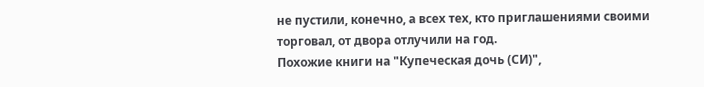не пустили, конечно, а всех тех, кто приглашениями своими торговал, от двора отлучили на год.
Похожие книги на "Купеческая дочь (СИ)",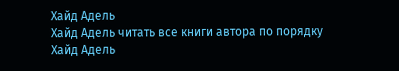Хайд Адель
Хайд Адель читать все книги автора по порядку
Хайд Адель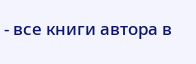- все книги автора в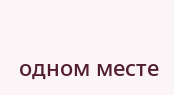одном месте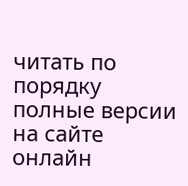читать по порядку полные версии на сайте онлайн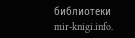библиотеки mir-knigi.info.